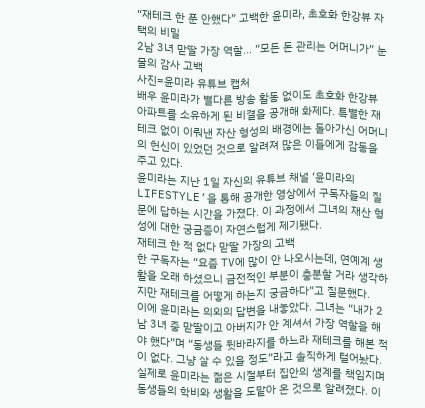“재테크 한 푼 안했다” 고백한 윤미라, 초호화 한강뷰 자택의 비밀
2남 3녀 맏딸 가장 역할… “모든 돈 관리는 어머니가” 눈물의 감사 고백
사진=윤미라 유튜브 캡처
배우 윤미라가 별다른 방송 활동 없이도 초호화 한강뷰 아파트를 소유하게 된 비결을 공개해 화제다. 특별한 재테크 없이 이뤄낸 자산 형성의 배경에는 돌아가신 어머니의 헌신이 있었던 것으로 알려져 많은 이들에게 감동을 주고 있다.
윤미라는 지난 1일 자신의 유튜브 채널 ‘윤미라의 LIFESTYLE’을 통해 공개한 영상에서 구독자들의 질문에 답하는 시간을 가졌다. 이 과정에서 그녀의 재산 형성에 대한 궁금증이 자연스럽게 제기됐다.
재테크 한 적 없다 맏딸 가장의 고백
한 구독자는 “요즘 TV에 많이 안 나오시는데, 연예계 생활을 오래 하셨으니 금전적인 부분이 충분할 거라 생각하지만 재테크를 어떻게 하는지 궁금하다”고 질문했다.
이에 윤미라는 의외의 답변을 내놓았다. 그녀는 “내가 2남 3녀 중 맏딸이고 아버지가 안 계셔서 가장 역할을 해야 했다”며 “동생들 뒷바라지를 하느라 재테크를 해본 적이 없다. 그냥 살 수 있을 정도”라고 솔직하게 털어놨다.
실제로 윤미라는 젊은 시절부터 집안의 생계를 책임지며 동생들의 학비와 생활을 도맡아 온 것으로 알려졌다. 이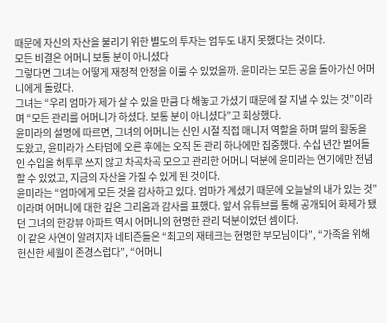때문에 자신의 자산을 불리기 위한 별도의 투자는 엄두도 내지 못했다는 것이다.
모든 비결은 어머니 보통 분이 아니셨다
그렇다면 그녀는 어떻게 재정적 안정을 이룰 수 있었을까. 윤미라는 모든 공을 돌아가신 어머니에게 돌렸다.
그녀는 “우리 엄마가 제가 살 수 있을 만큼 다 해놓고 가셨기 때문에 잘 지낼 수 있는 것”이라며 “모든 관리를 어머니가 하셨다. 보통 분이 아니셨다”고 회상했다.
윤미라의 설명에 따르면, 그녀의 어머니는 신인 시절 직접 매니저 역할을 하며 딸의 활동을 도왔고, 윤미라가 스타덤에 오른 후에는 오직 돈 관리 하나에만 집중했다. 수십 년간 벌어들인 수입을 허투루 쓰지 않고 차곡차곡 모으고 관리한 어머니 덕분에 윤미라는 연기에만 전념할 수 있었고, 지금의 자산을 가질 수 있게 된 것이다.
윤미라는 “엄마에게 모든 것을 감사하고 있다. 엄마가 계셨기 때문에 오늘날의 내가 있는 것”이라며 어머니에 대한 깊은 그리움과 감사를 표했다. 앞서 유튜브를 통해 공개되어 화제가 됐던 그녀의 한강뷰 아파트 역시 어머니의 현명한 관리 덕분이었던 셈이다.
이 같은 사연이 알려지자 네티즌들은 “최고의 재테크는 현명한 부모님이다”, “가족을 위해 헌신한 세월이 존경스럽다”, “어머니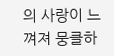의 사랑이 느껴져 뭉클하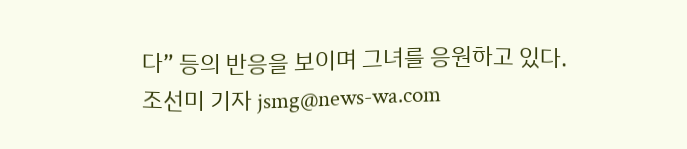다” 등의 반응을 보이며 그녀를 응원하고 있다.
조선미 기자 jsmg@news-wa.com